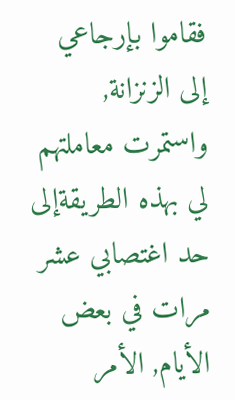فقاموا بإرجاعي
إلى الزنزانة, واستمرت معاملتهم لي بهذه الطريقةإلى حد اغتصابي عشر
مرات في بعض الأيام, الأمر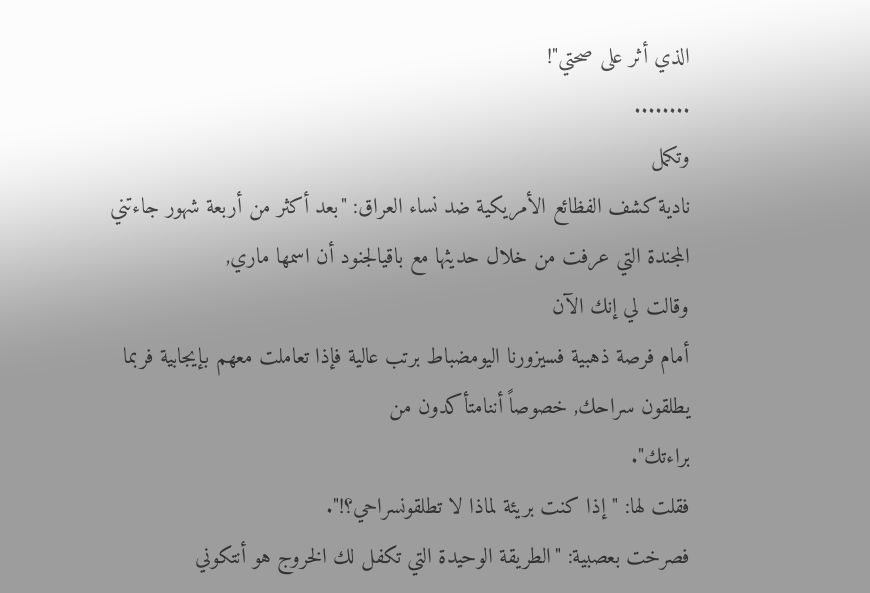الذي أثر على صحتي"!
........
وتكمل
نادية كشف الفظائع الأمريكية ضد نساء العراق: "بعد أكثر من أربعة شهور جاءتني
المجندة التي عرفت من خلال حديثها مع باقيالجنود أن اسمها ماري,
وقالت لي إنك الآن
أمام فرصة ذهبية فسيزورنا اليومضباط برتب عالية فإذا تعاملت معهم بإيجابية فربما
يطلقون سراحك, خصوصاً أننامتأكدون من
براءتك".
فقلت لها: "إذا كنت بريئة لماذا لا تطلقونسراحي؟!".
فصرخت بعصبية: "الطريقة الوحيدة التي تكفل لك الخروج هو أنتكوني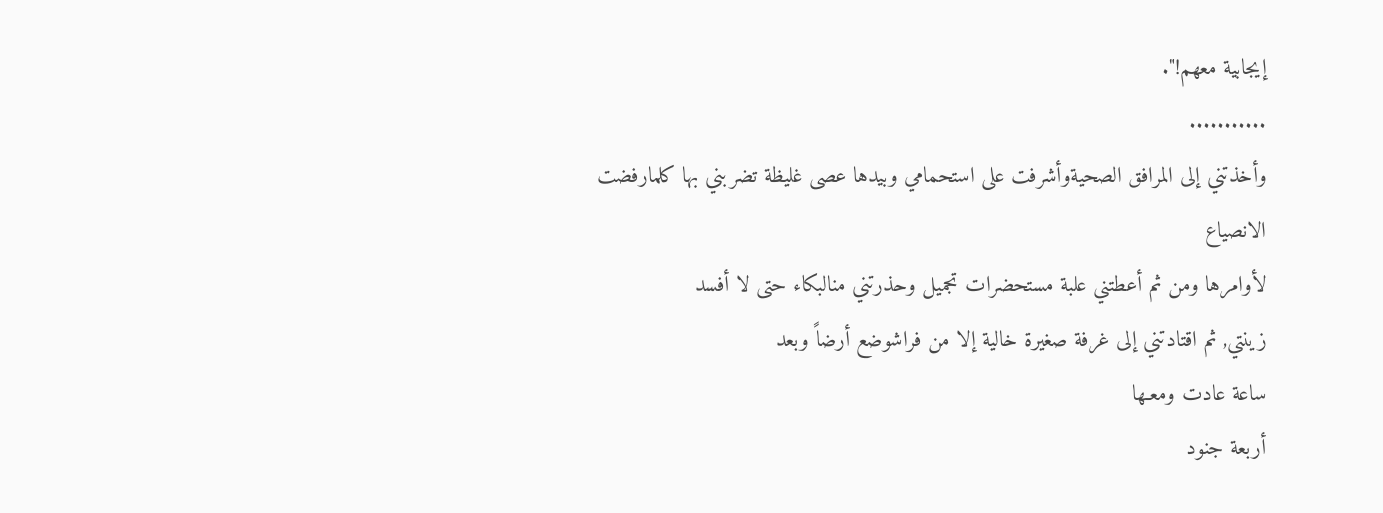إيجابية معهم!".
...........
وأخذتني إلى المرافق الصحيةوأشرفت على استحمامي وبيدها عصى غليظة تضربني بها كلمارفضت
الانصياع
لأوامرها ومن ثم أعطتني علبة مستحضرات تجميل وحذرتني منالبكاء حتى لا أفسد
زينتي, ثم اقتادتني إلى غرفة صغيرة خالية إلا من فراشوضع أرضاً وبعد
ساعة عادت ومعـها
أربعة جنود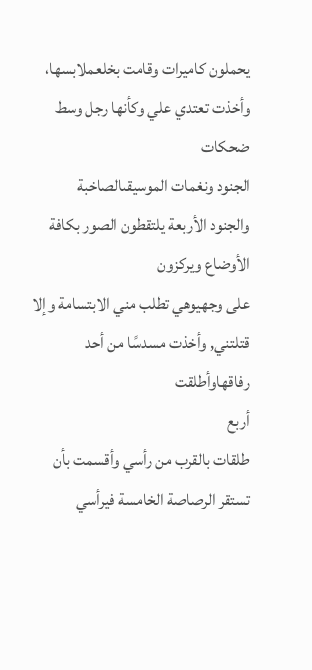يحملون كاميرات وقامت بخلعملابسها، وأخذت تعتدي علي وكأنها رجل وسط ضحكات
الجنود ونغمات الموسيقىالصاخبة
والجنود الأربعة يلتقطون الصور بكافة الأوضاع ويركزون
على وجهيوهي تطلب مني الابتسامة وإلا قتلتني, وأخذت مسدسًا من أحد رفاقهاوأطلقت
أربع
طلقات بالقرب من رأسي وأقسمت بأن تستقر الرصاصة الخامسة فيرأسي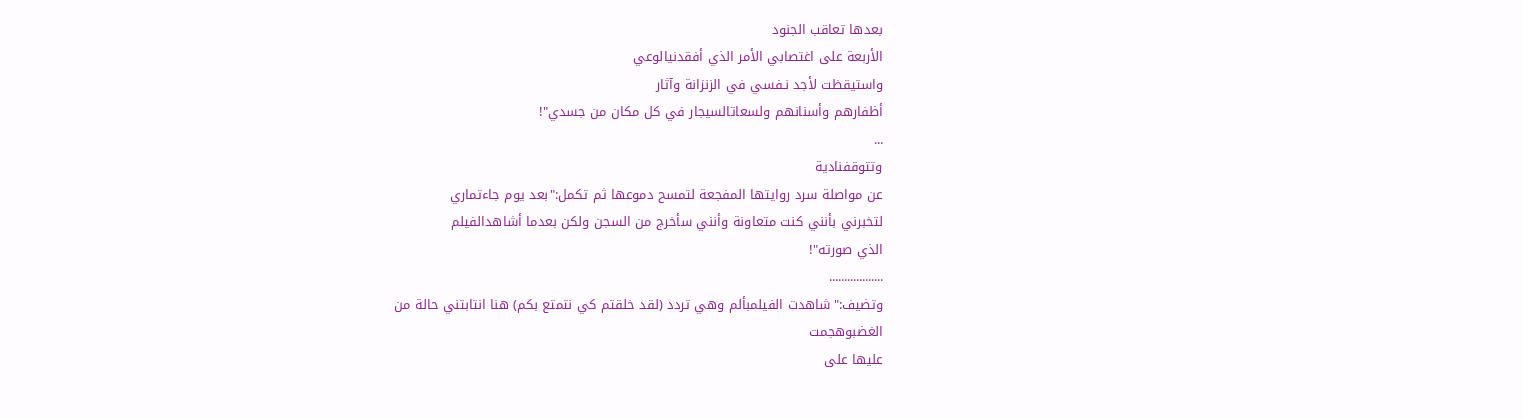بعدها تعاقب الجنود
الأربعة على اغتصابي الأمر الذي أفقدنيالوعي
واستيقظت لأجد نـفسي في الزنزانة وآثار
أظفارهم وأسنانهم ولسعاتالسيجار في كل مكان من جسدي"!
...
وتتوقفنادية
عن مواصلة سرد روايتها المفجعة لتمسح دموعها ثم تكمل:"بعد يوم جاءتماري
لتخبرني بأنني كنت متعاونة وأنني سأخرج من السجن ولكن بعدما أشاهدالفيلم
الذي صورته"!
..................
وتضيف:"شاهدت الفيلمبألم وهي تردد (لقد خلقتم كي نتمتع بكم) هنا انتابتني حالة من
الغضبوهجمت
عليها على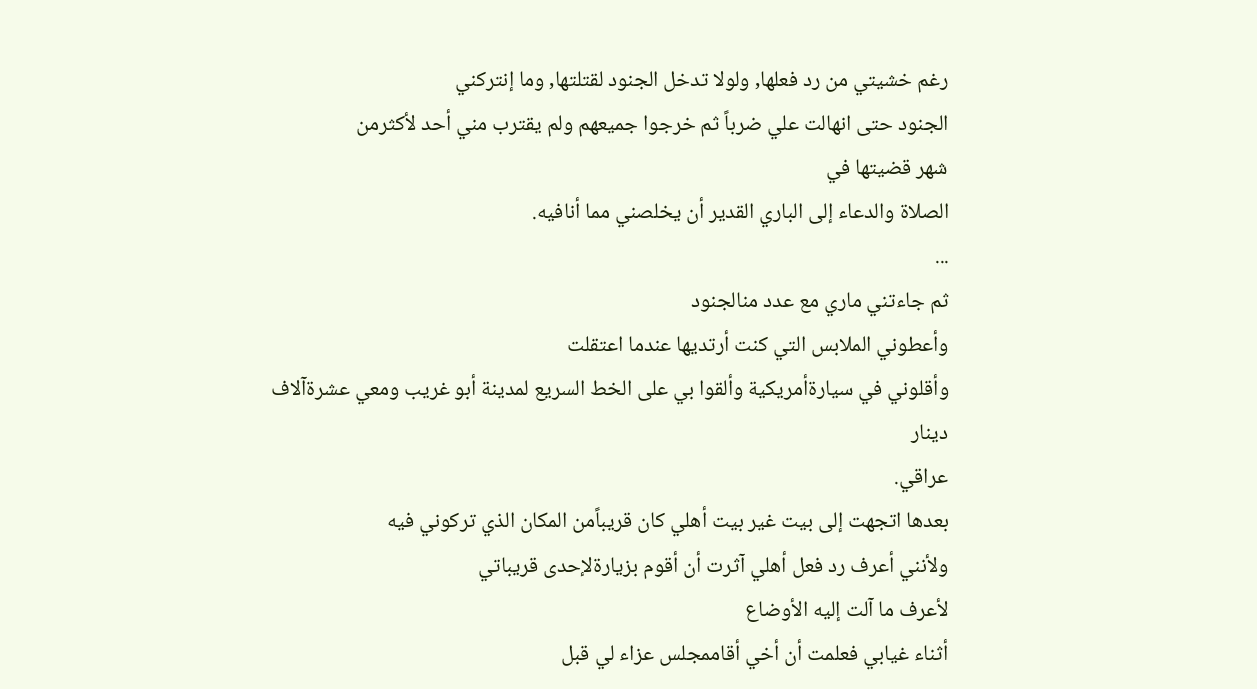رغم خشيتي من رد فعلها, ولولا تدخل الجنود لقتلتها, وما إنتركني
الجنود حتى انهالت علي ضرباً ثم خرجوا جميعهم ولم يقترب مني أحد لأكثرمن
شهر قضيتها في
الصلاة والدعاء إلى الباري القدير أن يخلصني مما أنافيه.
...
ثم جاءتني ماري مع عدد منالجنود
وأعطوني الملابس التي كنت أرتديها عندما اعتقلت
وأقلوني في سيارةأمريكية وألقوا بي على الخط السريع لمدينة أبو غريب ومعي عشرةآلاف
دينار
عراقي.
بعدها اتجهت إلى بيت غير بيت أهلي كان قريباًمن المكان الذي تركوني فيه
ولأنني أعرف رد فعل أهلي آثرت أن أقوم بزيارةلإحدى قريباتي
لأعرف ما آلت إليه الأوضاع
أثناء غيابي فعلمت أن أخي أقاممجلس عزاء لي قبل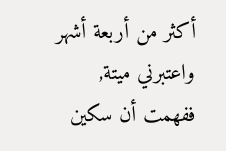أكثر من أربعة أشهر واعتبرني ميتة,
ففهمت أن سكين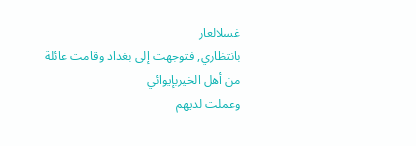غسلالعار
بانتظاري, فتوجهت إلى بغداد وقامت عائلة من أهل الخيربإيوائي
وعملت لديهم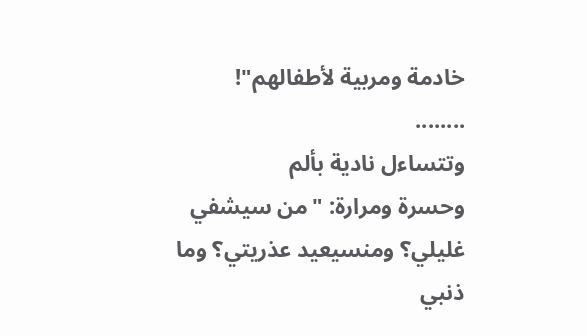خادمة ومربية لأطفالهم"!
........
وتتساءل نادية بألم
وحسرة ومرارة: "من سيشفي غليلي؟ ومنسيعيد عذريتي؟ وما ذنبي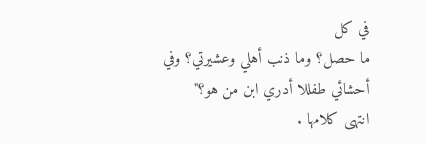في كل
ما حصل؟ وما ذنب أهلي وعشيرتي؟ وفي أحشائي طفللا أدري ابن من هو؟"
انتهى كلامها .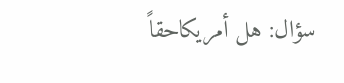سؤال: هل أمريكاحقاً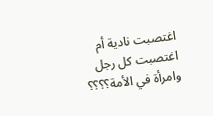اغتصبت نادية أم اغتصبت كل رجل وامرأة في الأمة؟؟؟؟